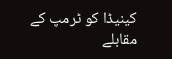کینیڈا کو ٹرمپ کے مقابلے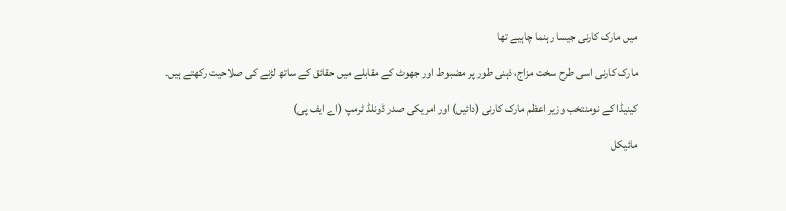میں مارک کارنی جیسا رہنما چاہیے تھا

مارک کارنی اسی طرح سخت مزاج، ذہنی طور پر مضبوط اور جھوٹ کے مقابلے میں حقائق کے ساتھ لڑنے کی صلاحیت رکھتے ہیں۔

کینیڈا کے نومنتخب وزیر اعظم مارک کارنی (دائیں) اور امریکی صدر ڈونلڈ ٹرمپ (اے ایف پی)

مائیکل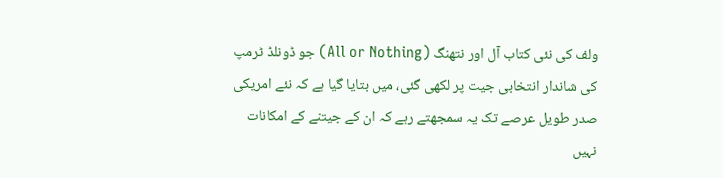ولف کی نئی کتاب آل اور نتھنگ (All or Nothing) جو ڈونلڈ ٹرمپ کی شاندار انتخابی جیت پر لکھی گئی، میں بتایا گیا ہے کہ نئے امریکی صدر طویل عرصے تک یہ سمجھتے رہے کہ ان کے جیتنے کے امکانات نہیں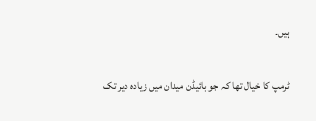ہیں۔

ٹرمپ کا خیال تھا کہ جو بائیڈن میدان میں زیادہ دیر تک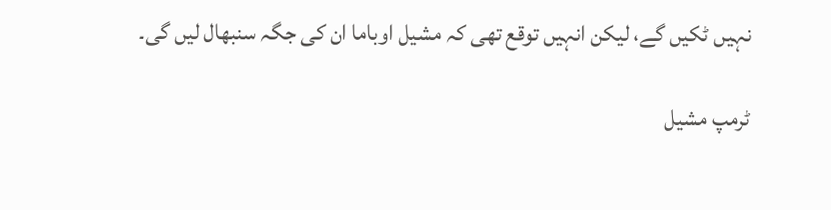نہیں ٹکیں گے، لیکن انہیں توقع تھی کہ مشیل اوباما ان کی جگہ سنبھال لیں گی۔

ٹرمپ مشیل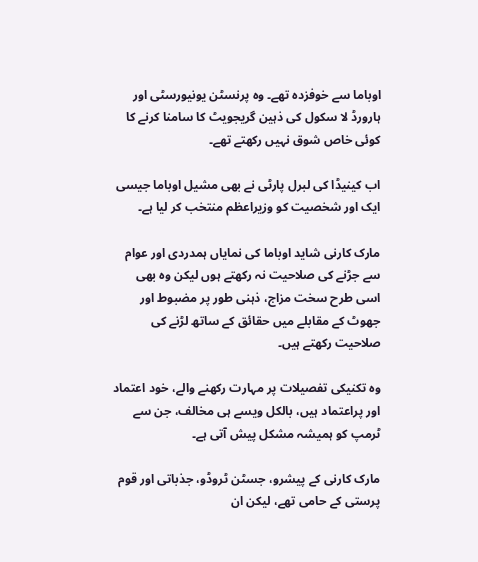اوباما سے خوفزدہ تھے۔ وہ پرنسٹن یونیورسٹی اور ہارورڈ لا سکول کی ذہین گریجویٹ کا سامنا کرنے کا کوئی خاص شوق نہیں رکھتے تھے۔

اب کینیڈا کی لبرل پارٹی نے بھی مشیل اوباما جیسی ایک اور شخصیت کو وزیراعظم منتخب کر لیا ہے۔

مارک کارنی شاید اوباما کی نمایاں ہمدردی اور عوام سے جڑنے کی صلاحیت نہ رکھتے ہوں لیکن وہ بھی اسی طرح سخت مزاج، ذہنی طور پر مضبوط اور جھوٹ کے مقابلے میں حقائق کے ساتھ لڑنے کی صلاحیت رکھتے ہیں۔

وہ تکنیکی تفصیلات پر مہارت رکھنے والے، خود اعتماد اور پراعتماد ہیں، بالکل ویسے ہی مخالف، جن سے ٹرمپ کو ہمیشہ مشکل پیش آتی ہے۔

مارک کارنی کے پیشرو، جسٹن ٹروڈو، جذباتی اور قوم پرستی کے حامی تھے، لیکن ان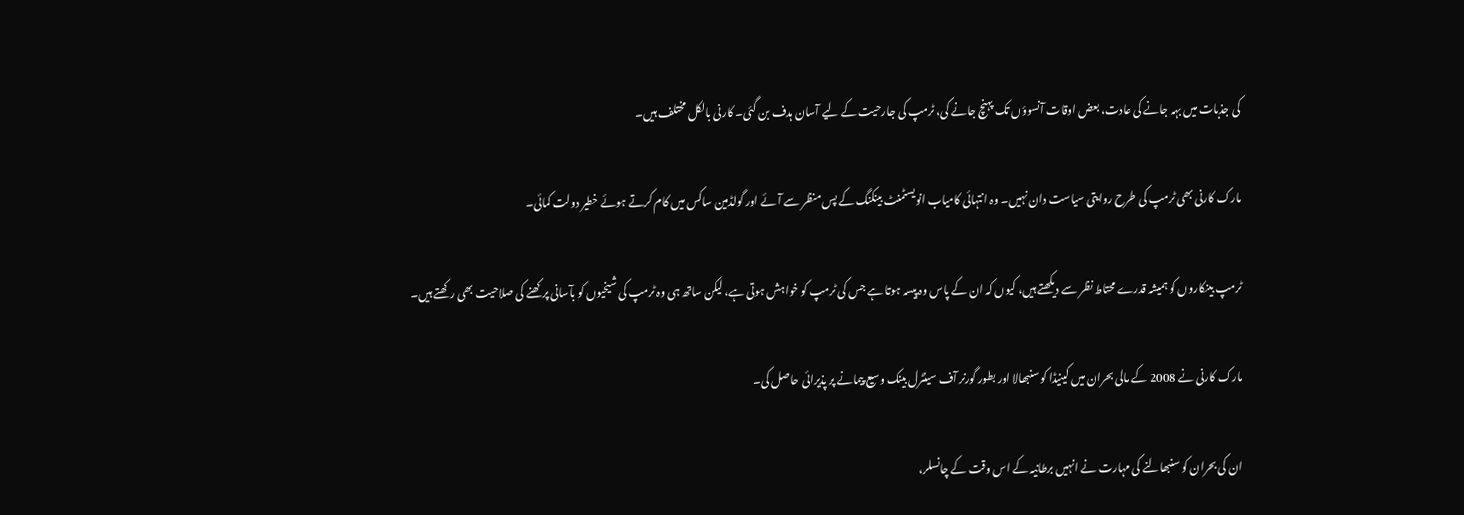کی جذبات میں بہہ جانے کی عادت، بعض اوقات آنسوؤں تک پہنچ جانے کی، ٹرمپ کی جارحیت کے لیے آسان ہدف بن گئی۔ کارنی بالکل مختلف ہیں۔

مارک کارنی بھی ٹرمپ کی طرح روایتی سیاست دان نہیں۔ وہ انتہائی کامیاب انویسٹمنٹ بینکنگ کے پس منظر سے آئے اور گولڈمین ساکس میں کام کرتے ہوئے خطیر دولت کمائی۔

ٹرمپ بینکاروں کو ہمیشہ قدرے محتاط نظر سے دیکھتے ہیں، کیوں کہ ان کے پاس وہ پیسہ ہوتا ہے جس کی ٹرمپ کو خواہش ہوتی ہے، لیکن ساتھ ہی وہ ٹرمپ کی شیخیوں کو بآسانی پرکھنے کی صلاحیت بھی رکھتے ہیں۔

مارک کارنی نے 2008 کے مالی بحران میں کینیڈا کو سنبھالا اور بطور گورنر آف سینٹرل بینک وسیع پیمانے پر پذیرائی حاصل کی۔

ان کی بحران کو سنبھالنے کی مہارت نے انہیں برطانیہ کے اس وقت کے چانسلر،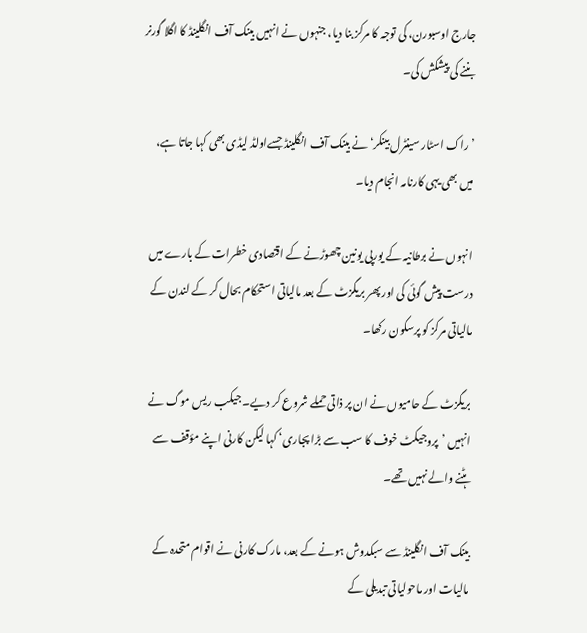جارج اوسبورن، کی توجہ کا مرکز بنا دیا، جنہوں نے انہیں بینک آف انگلینڈ کا اگلا گورنر بننے کی پیشکش کی۔

’راک اسٹار سینٹرل بینکر‘ نے بینک آف انگلینڈ جسےاولڈ لیڈی بھی کہا جاتا ہے، میں بھی یہی کارنامہ انجام دیا۔

انہوں نے برطانیہ کے یورپی یونین چھوڑنے کے اقتصادی خطرات کے بارے میں درست پیش گوئی کی اور پھر بریگزٹ کے بعد مالیاتی استحکام بحال کر کے لندن کے مالیاتی مرکز کو پرسکون رکھا۔

بریگزٹ کے حامیوں نے ان پر ذاتی حملے شروع کر دیے۔ جیکب ریس موگ نے انہیں ’پروجیکٹ خوف کا سب سے بڑا پجاری‘ کہا لیکن کارنی اپنے مؤقف سے ہٹنے والے نہیں تھے۔

بینک آف انگلینڈ سے سبکدوش ہونے کے بعد، مارک کارنی نے اقوام متحدہ کے مالیات اور ماحولیاتی تبدیلی کے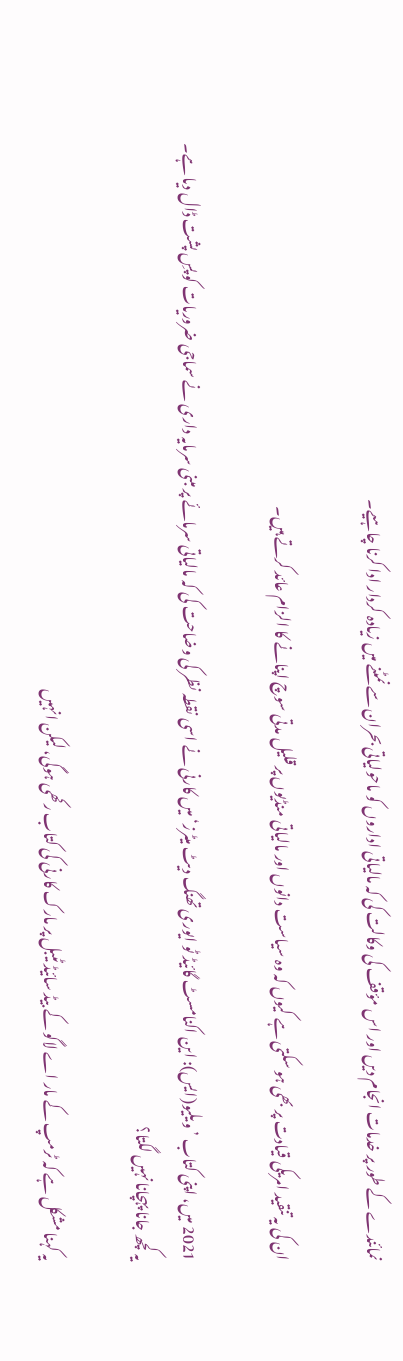نمائندے کے طور پر خدمات انجام دیں اور اس مؤقف کی وکالت کی کہ مالیاتی اداروں کو ماحولیاتی بحران سے نمٹنے میں زیادہ کردار ادا کرنا چاہیے۔

ان کی یہ تنقید امریکی قیادت پر بھی ہو سکتی ہے کیوں کہ وہ سیاست دانوں اور مالیاتی منڈیوں پر قلیل مدتی سوچ اپنانے کا الزام عائد کرتے ہیں۔

2021 میں، اپنی کتاب ’ویلیو(ایس): این اکنامسٹ گائیڈ ٹو ایوری تھنگ دیٹ میٹرز‘ میں کارنی نے اسی نقطہ نظر کی وضاحت کی کہ مالیاتی سرمائے پر مبنی سرمایہ داری نے سماجی ضروریات کو پسِ پشت ڈال دیا ہے۔
یہ کچھ جانا پہچانا نہیں لگتا؟

یہ کہنا مشکل ہے کہ ٹرمپ کے مار اے لاگو کے بیڈ سائیڈ ٹیبل پر مارک کارنی کی کتاب رکھی ہوگی، لیکن انہیں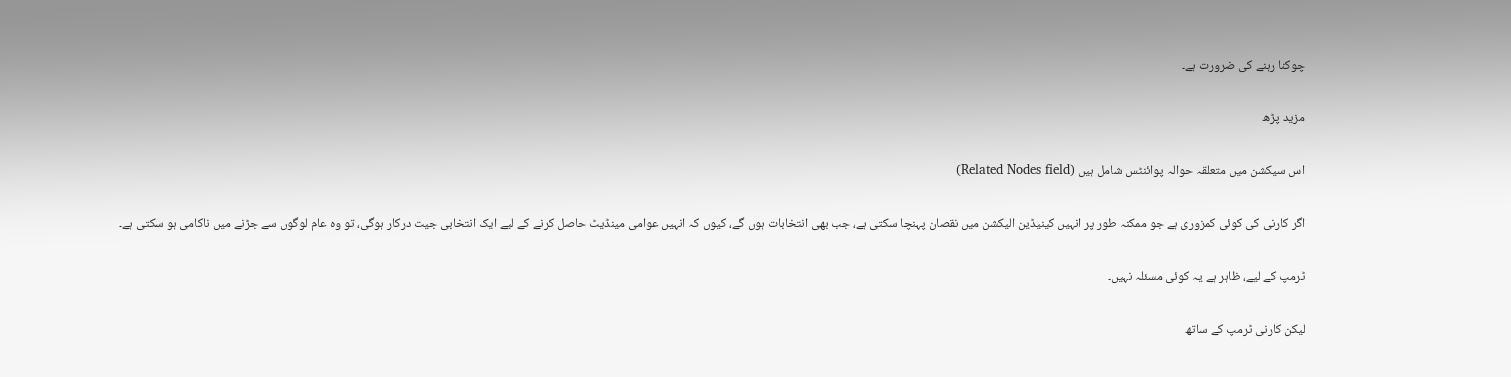چوکنا رہنے کی ضرورت ہے۔

مزید پڑھ

اس سیکشن میں متعلقہ حوالہ پوائنٹس شامل ہیں (Related Nodes field)

اگر کارنی کی کوئی کمزوری ہے جو ممکنہ طور پر انہیں کینیڈین الیکشن میں نقصان پہنچا سکتی ہے، جب بھی انتخابات ہوں گے، کیوں کہ انہیں عوامی مینڈیٹ حاصل کرنے کے لیے ایک انتخابی جیت درکار ہوگی، تو وہ عام لوگوں سے جڑنے میں ناکامی ہو سکتی ہے۔

ٹرمپ کے لیے، ظاہر ہے یہ کوئی مسئلہ نہیں۔

لیکن کارنی ٹرمپ کے ساتھ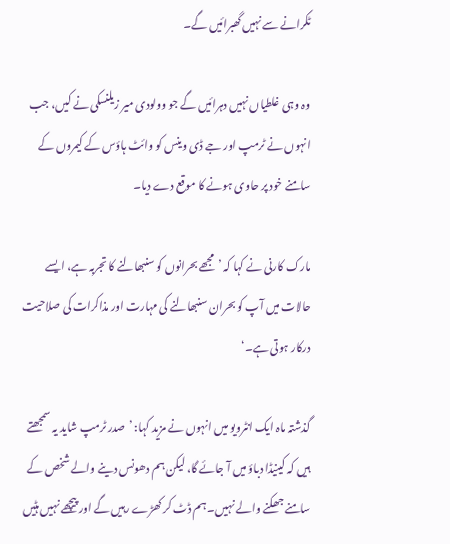ٹکرانے سے نہیں گھبرائیں گے۔

وہ وہی غلطیاں نہیں دہرائیں گے جو وولودی میر زیلنسکی نے کیں، جب انہوں نے ٹرمپ اور جے ڈی وینس کو وائٹ ہاؤس کے کیمروں کے سامنے خود پر حاوی ہونے کا موقع دے دیا۔

مارک کارنی نے کہا کہ ’مجھے بحرانوں کو سنبھالنے کا تجربہ ہے، ایسے حالات میں آپ کو بحران سنبھالنے کی مہارت اور مذاکرات کی صلاحیت درکار ہوتی ہے۔‘

گذشتہ ماہ ایک انٹرویو میں انہوں نے مزید کہا: ’صدر ٹرمپ شاید یہ سمجھتے ہیں کہ کینیڈا دباؤ میں آ جائے گا، لیکن ہم دھونس دینے والے شخص کے سامنے جھکنے والے نہیں۔ ہم ڈٹ کر کھڑے رہیں گے اور پیچھے نہیں ہٹیں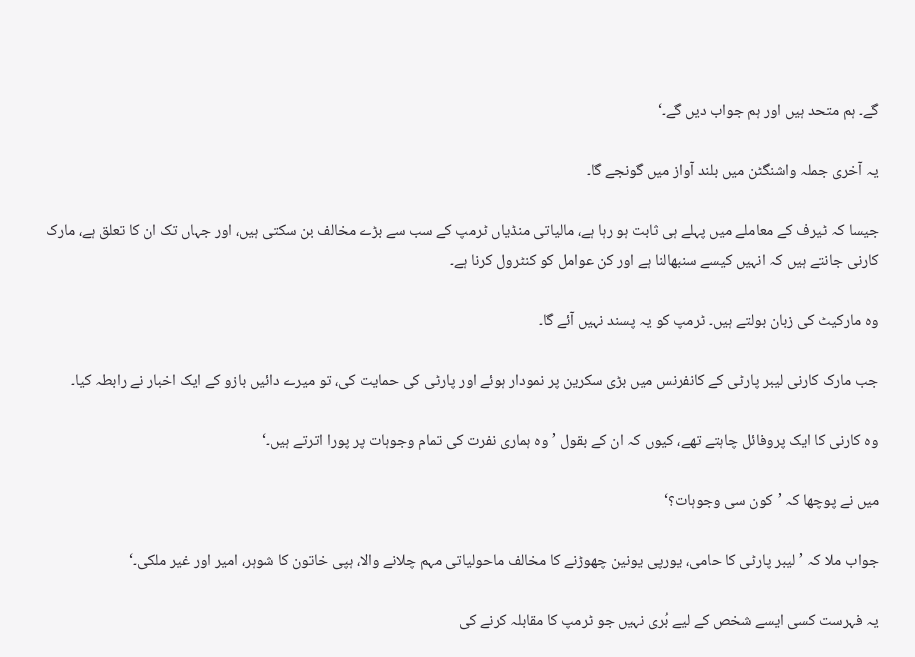گے۔ ہم متحد ہیں اور ہم جواب دیں گے۔‘

یہ آخری جملہ واشنگٹن میں بلند آواز میں گونجے گا۔

جیسا کہ ٹیرف کے معاملے میں پہلے ہی ثابت ہو رہا ہے، مالیاتی منڈیاں ٹرمپ کے سب سے بڑے مخالف بن سکتی ہیں، اور جہاں تک ان کا تعلق ہے، مارک کارنی جانتے ہیں کہ انہیں کیسے سنبھالنا ہے اور کن عوامل کو کنٹرول کرنا ہے۔

وہ مارکیٹ کی زبان بولتے ہیں۔ ٹرمپ کو یہ پسند نہیں آئے گا۔

جب مارک کارنی لیبر پارٹی کے کانفرنس میں بڑی سکرین پر نمودار ہوئے اور پارٹی کی حمایت کی، تو میرے دائیں بازو کے ایک اخبار نے رابطہ کیا۔

وہ کارنی کا ایک پروفائل چاہتے تھے، کیوں کہ ان کے بقول ’وہ ہماری نفرت کی تمام وجوہات پر پورا اترتے ہیں۔‘

میں نے پوچھا کہ ’کون سی وجوہات؟‘

جواب ملا کہ ’لیبر پارٹی کا حامی، یورپی یونین چھوڑنے کا مخالف ماحولیاتی مہم چلانے والا، ہپی خاتون کا شوہر، امیر اور غیر ملکی۔‘

یہ فہرست کسی ایسے شخص کے لیے بُری نہیں جو ٹرمپ کا مقابلہ کرنے کی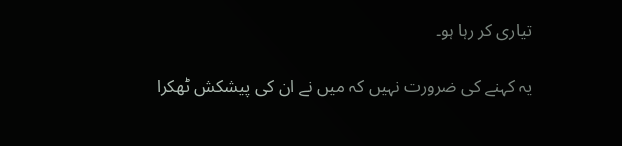تیاری کر رہا ہو۔

یہ کہنے کی ضرورت نہیں کہ میں نے ان کی پیشکش ٹھکرا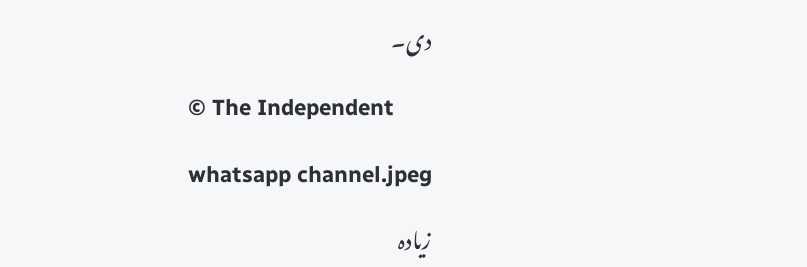دی۔

© The Independent

whatsapp channel.jpeg

زیادہ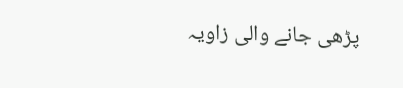پڑھی جانے والی زاویہ